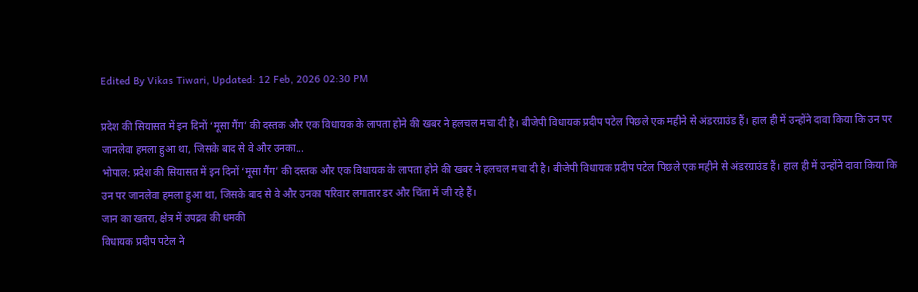Edited By Vikas Tiwari, Updated: 12 Feb, 2026 02:30 PM

प्रदेश की सियासत में इन दिनों ‘मूसा गैंग’ की दस्तक और एक विधायक के लापता होने की खबर ने हलचल मचा दी है। बीजेपी विधायक प्रदीप पटेल पिछले एक महीने से अंडरग्राउंड हैं। हाल ही में उन्होंने दावा किया कि उन पर जानलेवा हमला हुआ था, जिसके बाद से वे और उनका...
भोपाल: प्रदेश की सियासत में इन दिनों ‘मूसा गैंग’ की दस्तक और एक विधायक के लापता होने की खबर ने हलचल मचा दी है। बीजेपी विधायक प्रदीप पटेल पिछले एक महीने से अंडरग्राउंड हैं। हाल ही में उन्होंने दावा किया कि उन पर जानलेवा हमला हुआ था, जिसके बाद से वे और उनका परिवार लगातार डर और चिंता में जी रहे हैं।
जान का खतरा, क्षेत्र में उपद्रव की धमकी
विधायक प्रदीप पटेल ने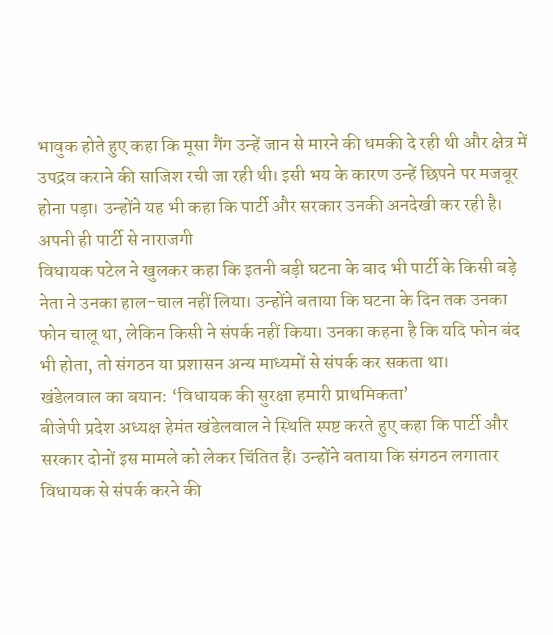भावुक होते हुए कहा कि मूसा गैंग उन्हें जान से मारने की धमकी दे रही थी और क्षेत्र में उपद्रव कराने की साजिश रची जा रही थी। इसी भय के कारण उन्हें छिपने पर मजबूर होना पड़ा। उन्होंने यह भी कहा कि पार्टी और सरकार उनकी अनदेखी कर रही है।
अपनी ही पार्टी से नाराजगी
विधायक पटेल ने खुलकर कहा कि इतनी बड़ी घटना के बाद भी पार्टी के किसी बड़े नेता ने उनका हाल-चाल नहीं लिया। उन्होंने बताया कि घटना के दिन तक उनका फोन चालू था, लेकिन किसी ने संपर्क नहीं किया। उनका कहना है कि यदि फोन बंद भी होता, तो संगठन या प्रशासन अन्य माध्यमों से संपर्क कर सकता था।
खंडेलवाल का बयान: ‘विधायक की सुरक्षा हमारी प्राथमिकता’
बीजेपी प्रदेश अध्यक्ष हेमंत खंडेलवाल ने स्थिति स्पष्ट करते हुए कहा कि पार्टी और सरकार दोनों इस मामले को लेकर चिंतित हैं। उन्होंने बताया कि संगठन लगातार विधायक से संपर्क करने की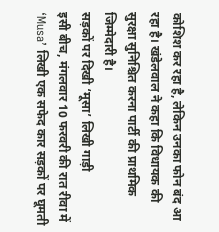कोशिश कर रहा है, लेकिन उनका फोन बंद आ रहा है। खंडेलवाल ने कहा कि विधायक की सुरक्षा सुनिश्चित करना पार्टी की प्राथमिक जिम्मेदारी है।
सड़कों पर दिखी ‘मूसा’ लिखी गाड़ी
इसी बीच, मंगलवार 10 फरवरी की रात रीवा में ‘Musa’ लिखी एक सफेद कार सड़कों पर घूमती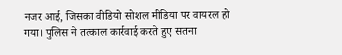नजर आई, जिसका वीडियो सोशल मीडिया पर वायरल हो गया। पुलिस ने तत्काल कार्रवाई करते हुए सतना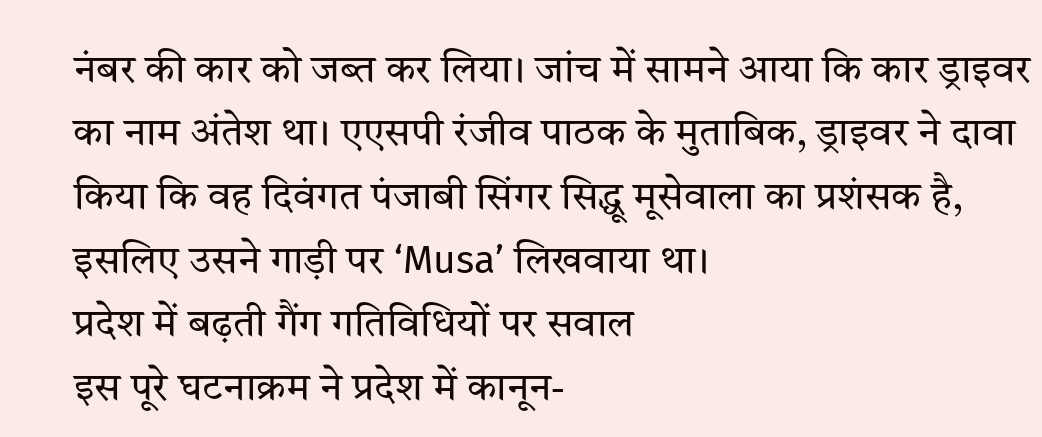नंबर की कार को जब्त कर लिया। जांच में सामने आया कि कार ड्राइवर का नाम अंतेश था। एएसपी रंजीव पाठक के मुताबिक, ड्राइवर ने दावा किया कि वह दिवंगत पंजाबी सिंगर सिद्धू मूसेवाला का प्रशंसक है, इसलिए उसने गाड़ी पर ‘Musa’ लिखवाया था।
प्रदेश में बढ़ती गैंग गतिविधियों पर सवाल
इस पूरे घटनाक्रम ने प्रदेश में कानून-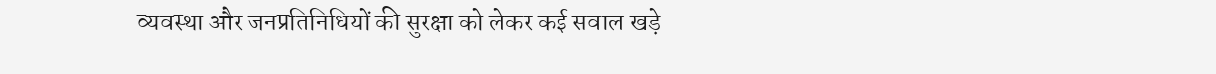व्यवस्था और जनप्रतिनिधियों की सुरक्षा को लेकर कई सवाल खड़े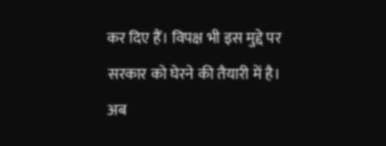कर दिए हैं। विपक्ष भी इस मुद्दे पर सरकार को घेरने की तैयारी में है। अब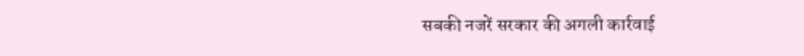सबकी नजरें सरकार की अगली कार्रवाई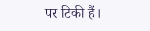पर टिकी हैं।